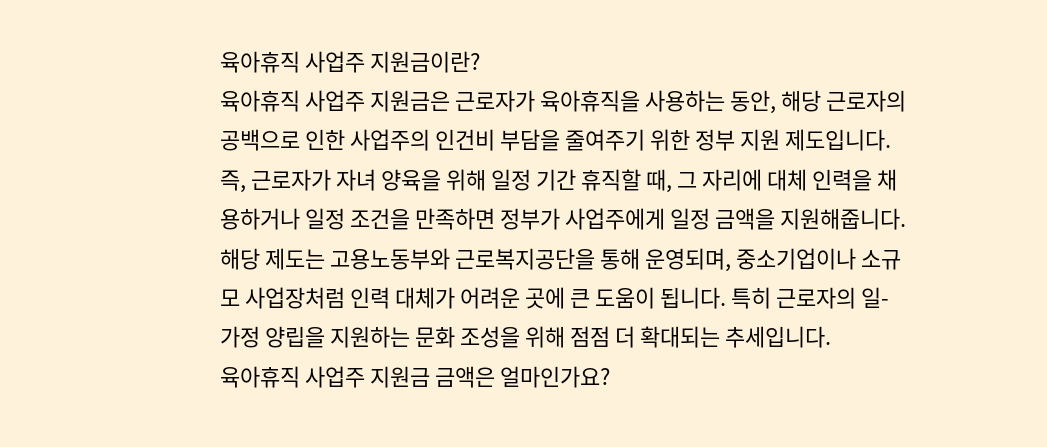육아휴직 사업주 지원금이란?
육아휴직 사업주 지원금은 근로자가 육아휴직을 사용하는 동안, 해당 근로자의 공백으로 인한 사업주의 인건비 부담을 줄여주기 위한 정부 지원 제도입니다. 즉, 근로자가 자녀 양육을 위해 일정 기간 휴직할 때, 그 자리에 대체 인력을 채용하거나 일정 조건을 만족하면 정부가 사업주에게 일정 금액을 지원해줍니다.
해당 제도는 고용노동부와 근로복지공단을 통해 운영되며, 중소기업이나 소규모 사업장처럼 인력 대체가 어려운 곳에 큰 도움이 됩니다. 특히 근로자의 일-가정 양립을 지원하는 문화 조성을 위해 점점 더 확대되는 추세입니다.
육아휴직 사업주 지원금 금액은 얼마인가요?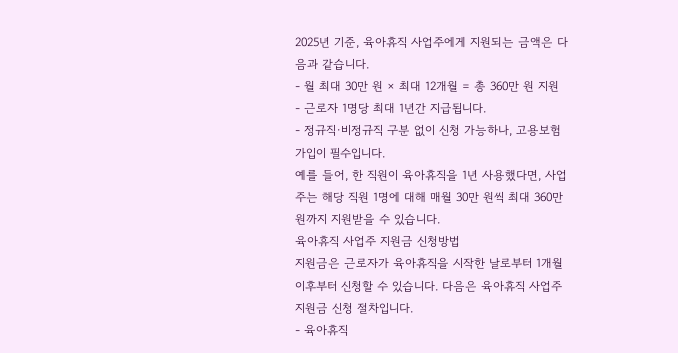2025년 기준, 육아휴직 사업주에게 지원되는 금액은 다음과 같습니다.
- 월 최대 30만 원 × 최대 12개월 = 총 360만 원 지원
- 근로자 1명당 최대 1년간 지급됩니다.
- 정규직·비정규직 구분 없이 신청 가능하나, 고용보험 가입이 필수입니다.
예를 들어, 한 직원이 육아휴직을 1년 사용했다면, 사업주는 해당 직원 1명에 대해 매월 30만 원씩 최대 360만 원까지 지원받을 수 있습니다.
육아휴직 사업주 지원금 신청방법
지원금은 근로자가 육아휴직을 시작한 날로부터 1개월 이후부터 신청할 수 있습니다. 다음은 육아휴직 사업주 지원금 신청 절차입니다.
- 육아휴직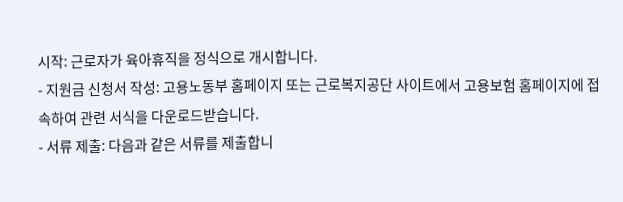시작: 근로자가 육아휴직을 정식으로 개시합니다.
- 지원금 신청서 작성: 고용노동부 홈페이지 또는 근로복지공단 사이트에서 고용보험 홈페이지에 접속하여 관련 서식을 다운로드받습니다.
- 서류 제출: 다음과 같은 서류를 제출합니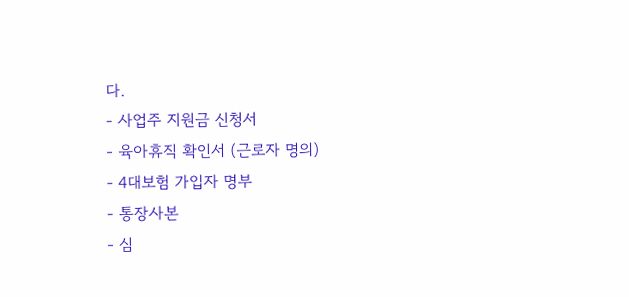다.
- 사업주 지원금 신청서
- 육아휴직 확인서 (근로자 명의)
- 4대보험 가입자 명부
- 통장사본
- 심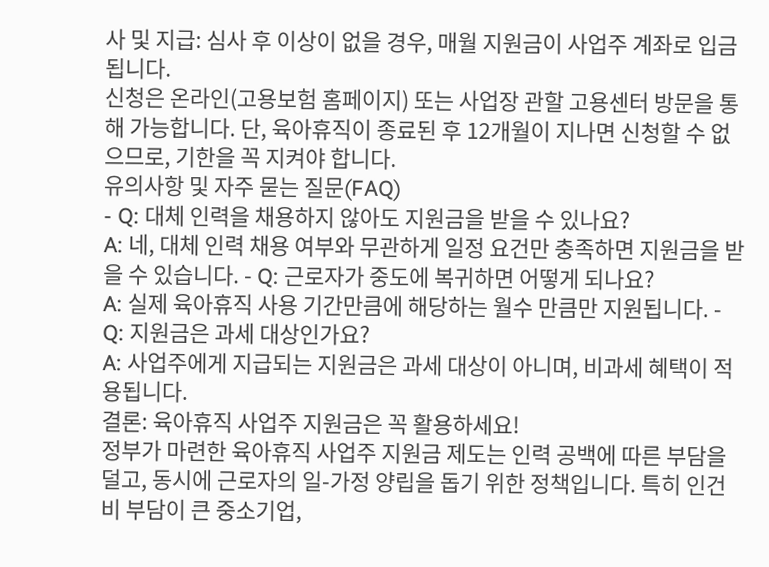사 및 지급: 심사 후 이상이 없을 경우, 매월 지원금이 사업주 계좌로 입금됩니다.
신청은 온라인(고용보험 홈페이지) 또는 사업장 관할 고용센터 방문을 통해 가능합니다. 단, 육아휴직이 종료된 후 12개월이 지나면 신청할 수 없으므로, 기한을 꼭 지켜야 합니다.
유의사항 및 자주 묻는 질문(FAQ)
- Q: 대체 인력을 채용하지 않아도 지원금을 받을 수 있나요?
A: 네, 대체 인력 채용 여부와 무관하게 일정 요건만 충족하면 지원금을 받을 수 있습니다. - Q: 근로자가 중도에 복귀하면 어떻게 되나요?
A: 실제 육아휴직 사용 기간만큼에 해당하는 월수 만큼만 지원됩니다. - Q: 지원금은 과세 대상인가요?
A: 사업주에게 지급되는 지원금은 과세 대상이 아니며, 비과세 혜택이 적용됩니다.
결론: 육아휴직 사업주 지원금은 꼭 활용하세요!
정부가 마련한 육아휴직 사업주 지원금 제도는 인력 공백에 따른 부담을 덜고, 동시에 근로자의 일-가정 양립을 돕기 위한 정책입니다. 특히 인건비 부담이 큰 중소기업,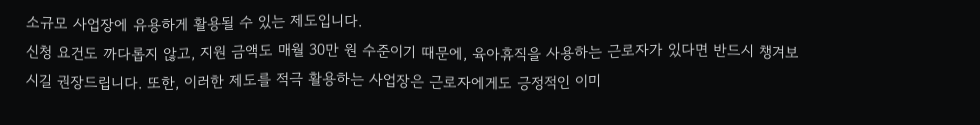소규모 사업장에 유용하게 활용될 수 있는 제도입니다.
신청 요건도 까다롭지 않고, 지원 금액도 매월 30만 원 수준이기 때문에, 육아휴직을 사용하는 근로자가 있다면 반드시 챙겨보시길 권장드립니다. 또한, 이러한 제도를 적극 활용하는 사업장은 근로자에게도 긍정적인 이미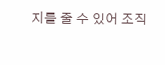지를 줄 수 있어 조직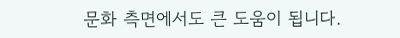문화 측면에서도 큰 도움이 됩니다.